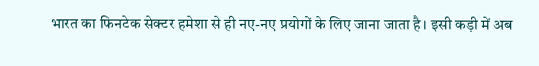भारत का फिनटेक सेक्टर हमेशा से ही नए-नए प्रयोगों के लिए जाना जाता है। इसी कड़ी में अब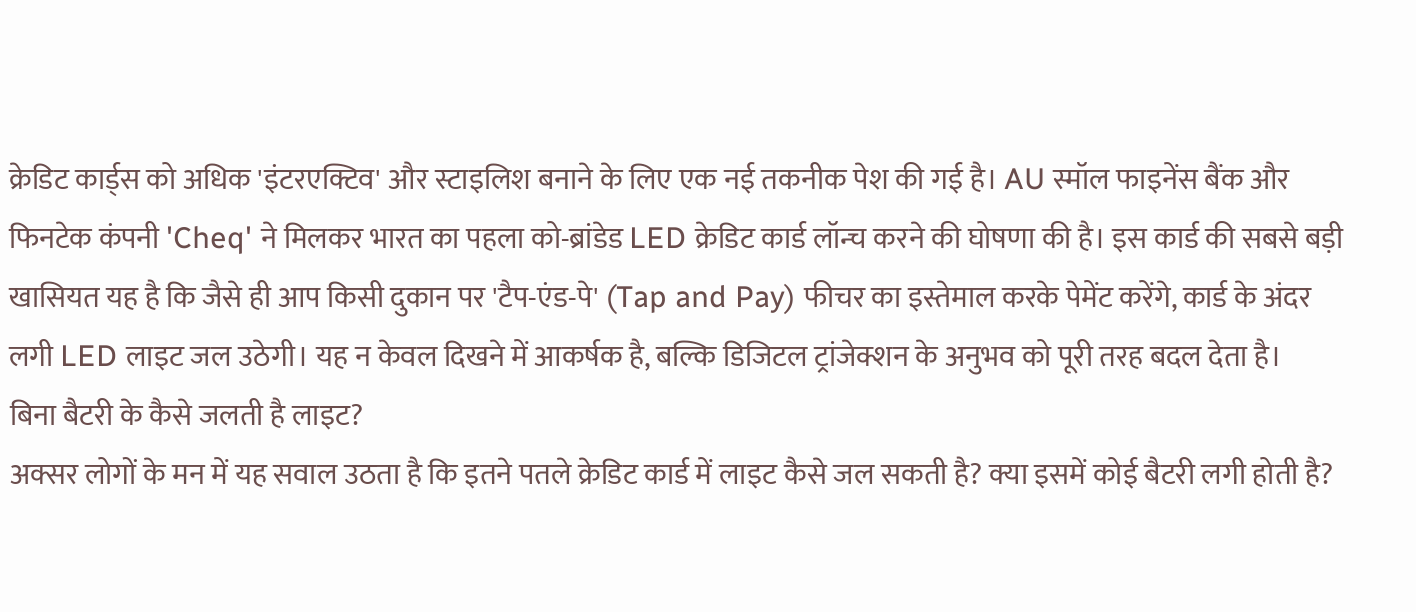क्रेडिट कार्ड्स को अधिक 'इंटरएक्टिव' और स्टाइलिश बनाने के लिए एक नई तकनीक पेश की गई है। AU स्मॉल फाइनेंस बैंक और फिनटेक कंपनी 'Cheq' ने मिलकर भारत का पहला को-ब्रांडेड LED क्रेडिट कार्ड लॉन्च करने की घोषणा की है। इस कार्ड की सबसे बड़ी खासियत यह है कि जैसे ही आप किसी दुकान पर 'टैप-एंड-पे' (Tap and Pay) फीचर का इस्तेमाल करके पेमेंट करेंगे, कार्ड के अंदर लगी LED लाइट जल उठेगी। यह न केवल दिखने में आकर्षक है, बल्कि डिजिटल ट्रांजेक्शन के अनुभव को पूरी तरह बदल देता है।
बिना बैटरी के कैसे जलती है लाइट?
अक्सर लोगों के मन में यह सवाल उठता है कि इतने पतले क्रेडिट कार्ड में लाइट कैसे जल सकती है? क्या इसमें कोई बैटरी लगी होती है?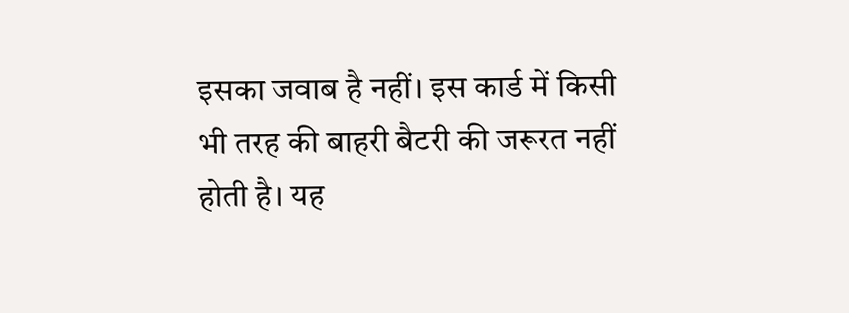इसका जवाब है नहीं। इस कार्ड में किसी भी तरह की बाहरी बैटरी की जरूरत नहीं होती है। यह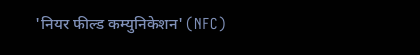'नियर फील्ड कम्युनिकेशन' (NFC)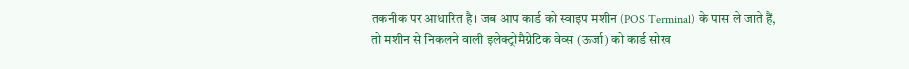तकनीक पर आधारित है। जब आप कार्ड को स्वाइप मशीन (POS Terminal) के पास ले जाते हैं, तो मशीन से निकलने वाली इलेक्ट्रोमैग्नेटिक वेव्स (ऊर्जा) को कार्ड सोख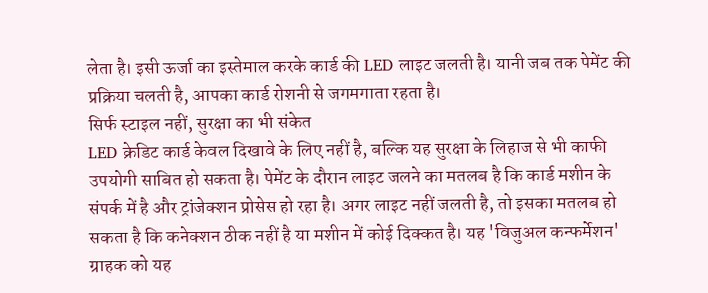लेता है। इसी ऊर्जा का इस्तेमाल करके कार्ड की LED लाइट जलती है। यानी जब तक पेमेंट की प्रक्रिया चलती है, आपका कार्ड रोशनी से जगमगाता रहता है।
सिर्फ स्टाइल नहीं, सुरक्षा का भी संकेत
LED क्रेडिट कार्ड केवल दिखावे के लिए नहीं है, बल्कि यह सुरक्षा के लिहाज से भी काफी उपयोगी साबित हो सकता है। पेमेंट के दौरान लाइट जलने का मतलब है कि कार्ड मशीन के संपर्क में है और ट्रांजेक्शन प्रोसेस हो रहा है। अगर लाइट नहीं जलती है, तो इसका मतलब हो सकता है कि कनेक्शन ठीक नहीं है या मशीन में कोई दिक्कत है। यह 'विजुअल कन्फर्मेशन' ग्राहक को यह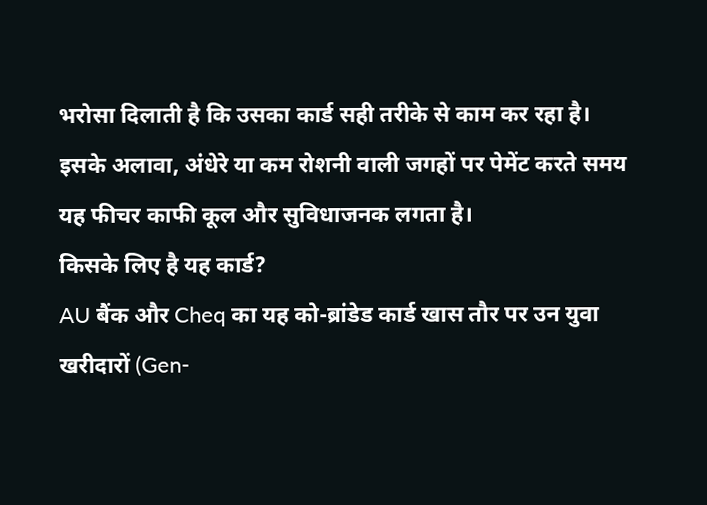भरोसा दिलाती है कि उसका कार्ड सही तरीके से काम कर रहा है। इसके अलावा, अंधेरे या कम रोशनी वाली जगहों पर पेमेंट करते समय यह फीचर काफी कूल और सुविधाजनक लगता है।
किसके लिए है यह कार्ड?
AU बैंक और Cheq का यह को-ब्रांडेड कार्ड खास तौर पर उन युवा खरीदारों (Gen-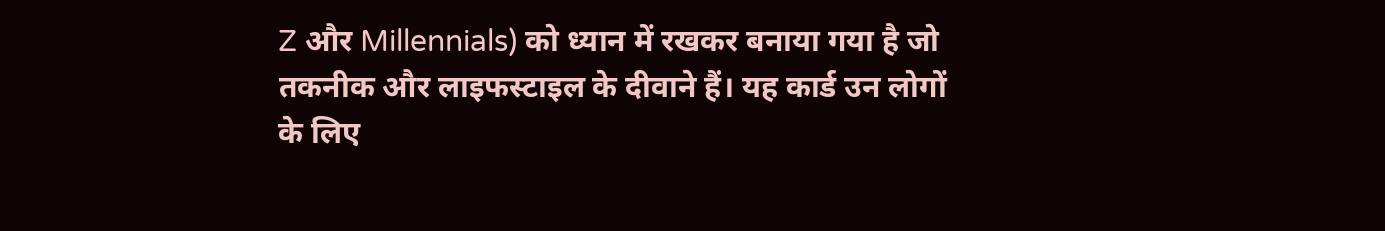Z और Millennials) को ध्यान में रखकर बनाया गया है जो तकनीक और लाइफस्टाइल के दीवाने हैं। यह कार्ड उन लोगों के लिए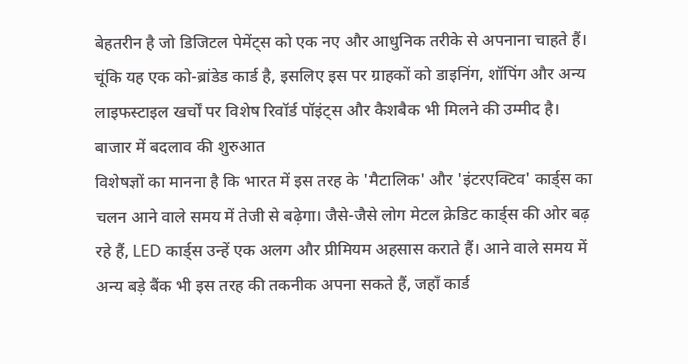बेहतरीन है जो डिजिटल पेमेंट्स को एक नए और आधुनिक तरीके से अपनाना चाहते हैं। चूंकि यह एक को-ब्रांडेड कार्ड है, इसलिए इस पर ग्राहकों को डाइनिंग, शॉपिंग और अन्य लाइफस्टाइल खर्चों पर विशेष रिवॉर्ड पॉइंट्स और कैशबैक भी मिलने की उम्मीद है।
बाजार में बदलाव की शुरुआत
विशेषज्ञों का मानना है कि भारत में इस तरह के 'मैटालिक' और 'इंटरएक्टिव' कार्ड्स का चलन आने वाले समय में तेजी से बढ़ेगा। जैसे-जैसे लोग मेटल क्रेडिट कार्ड्स की ओर बढ़ रहे हैं, LED कार्ड्स उन्हें एक अलग और प्रीमियम अहसास कराते हैं। आने वाले समय में अन्य बड़े बैंक भी इस तरह की तकनीक अपना सकते हैं, जहाँ कार्ड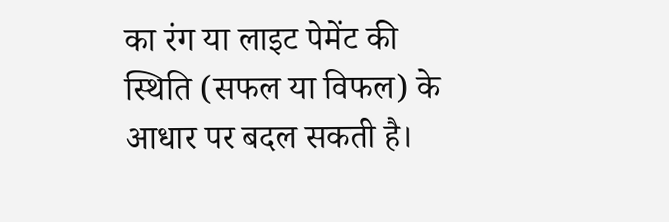का रंग या लाइट पेमेंट की स्थिति (सफल या विफल) के आधार पर बदल सकती है।